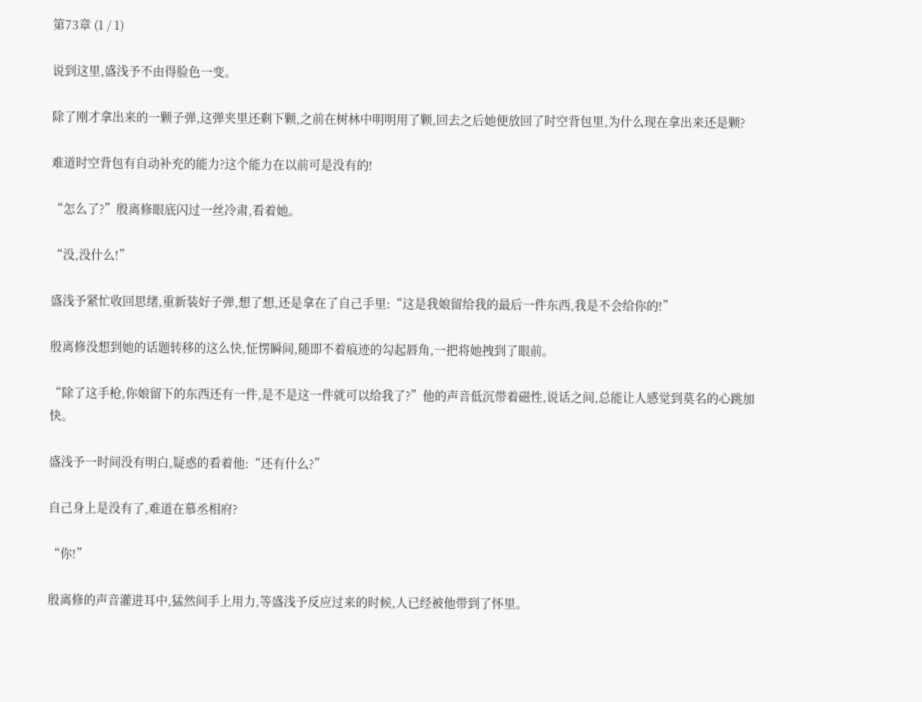第73章 (1 / 1)

说到这里,盛浅予不由得脸色一变。

除了刚才拿出来的一颗子弹,这弹夹里还剩下颗,之前在树林中明明用了颗,回去之后她便放回了时空背包里,为什么现在拿出来还是颗?

难道时空背包有自动补充的能力?这个能力在以前可是没有的!

“怎么了?”殷离修眼底闪过一丝冷肃,看着她。

“没,没什么!”

盛浅予紧忙收回思绪,重新装好子弹,想了想,还是拿在了自己手里:“这是我娘留给我的最后一件东西,我是不会给你的!”

殷离修没想到她的话题转移的这么快,怔愣瞬间,随即不着痕迹的勾起唇角,一把将她拽到了眼前。

“除了这手枪,你娘留下的东西还有一件,是不是这一件就可以给我了?”他的声音低沉带着磁性,说话之间,总能让人感觉到莫名的心跳加快。

盛浅予一时间没有明白,疑惑的看着他:“还有什么?”

自己身上是没有了,难道在慕丞相府?

“你!”

殷离修的声音灌进耳中,猛然间手上用力,等盛浅予反应过来的时候,人已经被他带到了怀里。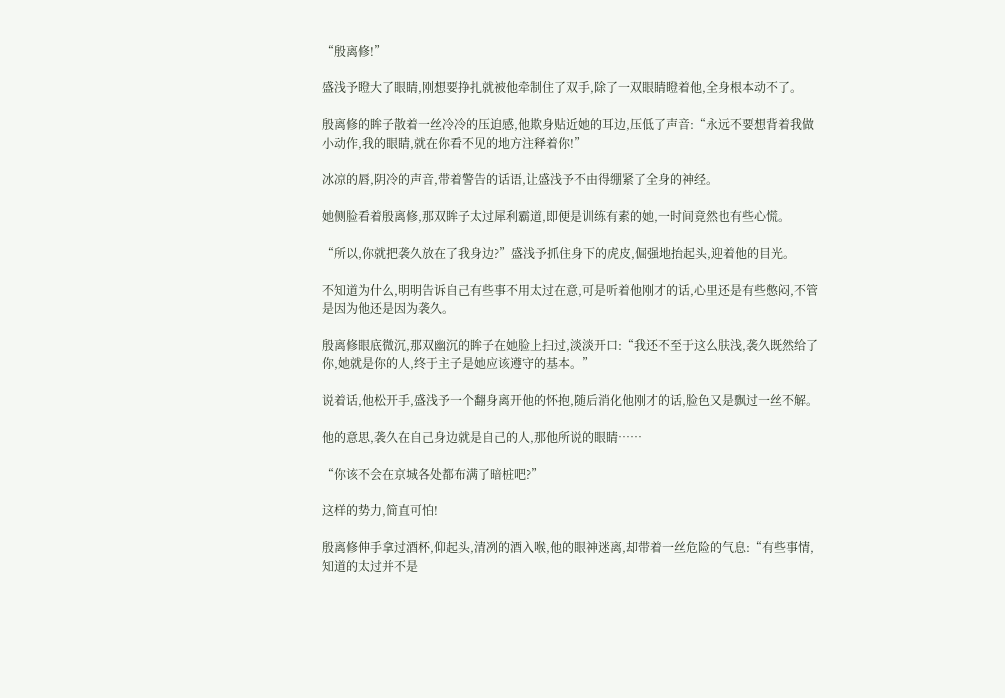“殷离修!”

盛浅予瞪大了眼睛,刚想要挣扎就被他牵制住了双手,除了一双眼睛瞪着他,全身根本动不了。

殷离修的眸子散着一丝冷冷的压迫感,他欺身贴近她的耳边,压低了声音:“永远不要想背着我做小动作,我的眼睛,就在你看不见的地方注释着你!”

冰凉的唇,阴冷的声音,带着警告的话语,让盛浅予不由得绷紧了全身的神经。

她侧脸看着殷离修,那双眸子太过犀利霸道,即便是训练有素的她,一时间竟然也有些心慌。

“所以,你就把袭久放在了我身边?”盛浅予抓住身下的虎皮,倔强地抬起头,迎着他的目光。

不知道为什么,明明告诉自己有些事不用太过在意,可是听着他刚才的话,心里还是有些憋闷,不管是因为他还是因为袭久。

殷离修眼底微沉,那双幽沉的眸子在她脸上扫过,淡淡开口:“我还不至于这么肤浅,袭久既然给了你,她就是你的人,终于主子是她应该遵守的基本。”

说着话,他松开手,盛浅予一个翻身离开他的怀抱,随后消化他刚才的话,脸色又是飘过一丝不解。

他的意思,袭久在自己身边就是自己的人,那他所说的眼睛……

“你该不会在京城各处都布满了暗桩吧?”

这样的势力,简直可怕!

殷离修伸手拿过酒杯,仰起头,清冽的酒入喉,他的眼神迷离,却带着一丝危险的气息:“有些事情,知道的太过并不是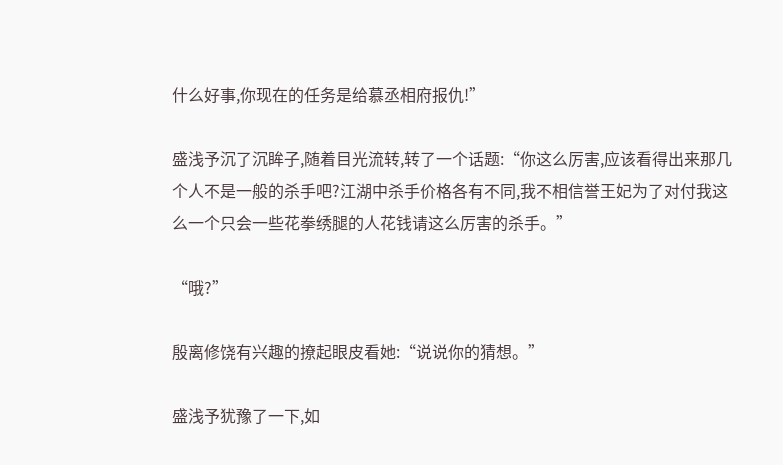什么好事,你现在的任务是给慕丞相府报仇!”

盛浅予沉了沉眸子,随着目光流转,转了一个话题:“你这么厉害,应该看得出来那几个人不是一般的杀手吧?江湖中杀手价格各有不同,我不相信誉王妃为了对付我这么一个只会一些花拳绣腿的人花钱请这么厉害的杀手。”

“哦?”

殷离修饶有兴趣的撩起眼皮看她:“说说你的猜想。”

盛浅予犹豫了一下,如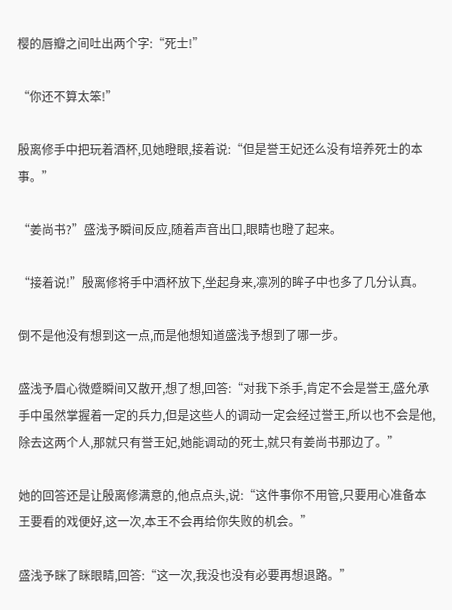樱的唇瓣之间吐出两个字:“死士!”

“你还不算太笨!”

殷离修手中把玩着酒杯,见她瞪眼,接着说:“但是誉王妃还么没有培养死士的本事。”

“姜尚书?”盛浅予瞬间反应,随着声音出口,眼睛也瞪了起来。

“接着说!”殷离修将手中酒杯放下,坐起身来,凛冽的眸子中也多了几分认真。

倒不是他没有想到这一点,而是他想知道盛浅予想到了哪一步。

盛浅予眉心微蹙瞬间又散开,想了想,回答:“对我下杀手,肯定不会是誉王,盛允承手中虽然掌握着一定的兵力,但是这些人的调动一定会经过誉王,所以也不会是他,除去这两个人,那就只有誉王妃,她能调动的死士,就只有姜尚书那边了。”

她的回答还是让殷离修满意的,他点点头,说:“这件事你不用管,只要用心准备本王要看的戏便好,这一次,本王不会再给你失败的机会。”

盛浅予眯了眯眼睛,回答:“这一次,我没也没有必要再想退路。”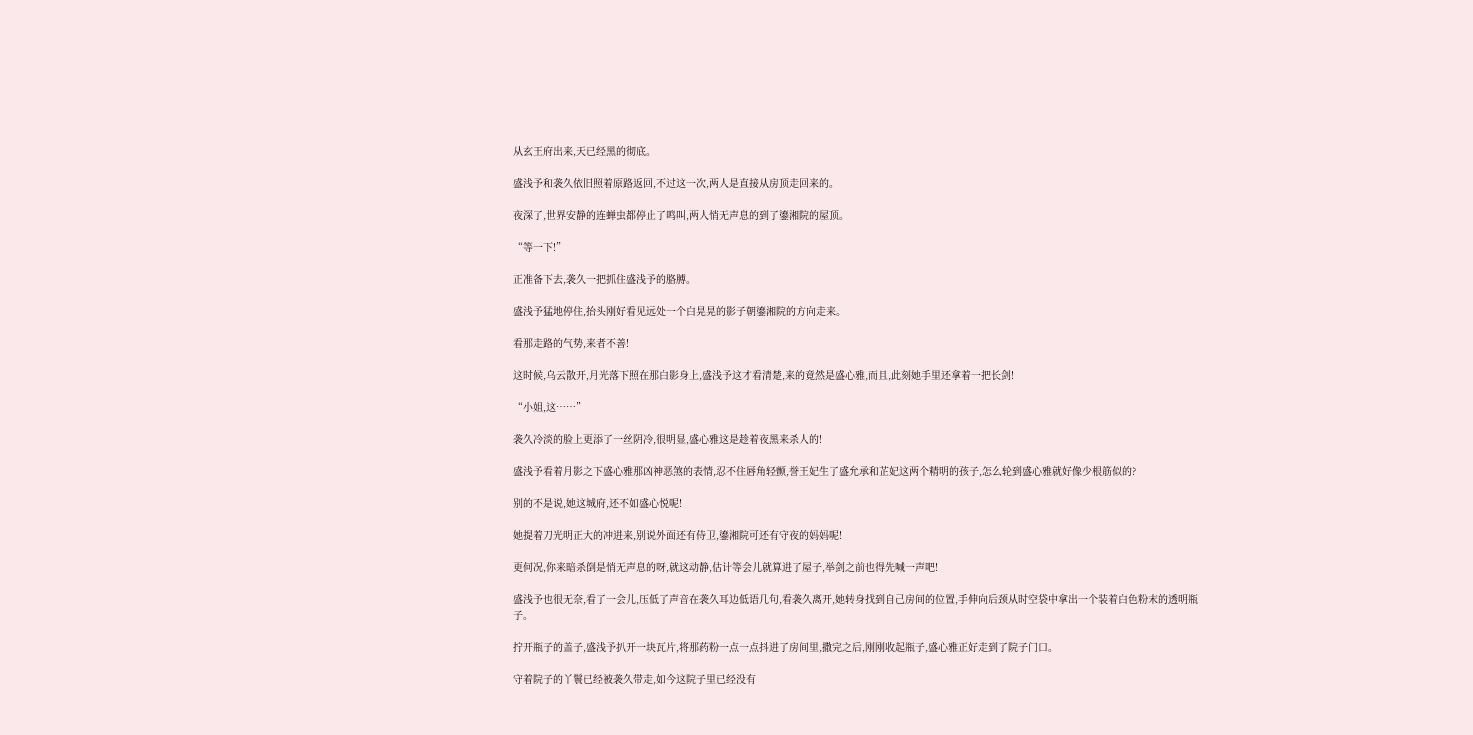从玄王府出来,天已经黑的彻底。

盛浅予和袭久依旧照着原路返回,不过这一次,两人是直接从房顶走回来的。

夜深了,世界安静的连蝉虫都停止了鸣叫,两人悄无声息的到了鎏湘院的屋顶。

“等一下!”

正准备下去,袭久一把抓住盛浅予的胳膊。

盛浅予猛地停住,抬头刚好看见远处一个白晃晃的影子朝鎏湘院的方向走来。

看那走路的气势,来者不善!

这时候,乌云散开,月光落下照在那白影身上,盛浅予这才看清楚,来的竟然是盛心雅,而且,此刻她手里还拿着一把长剑!

“小姐,这……”

袭久冷淡的脸上更添了一丝阴冷,很明显,盛心雅这是趁着夜黑来杀人的!

盛浅予看着月影之下盛心雅那凶神恶煞的表情,忍不住唇角轻颤,誉王妃生了盛允承和芷妃这两个精明的孩子,怎么轮到盛心雅就好像少根筋似的?

别的不是说,她这城府,还不如盛心悦呢!

她提着刀光明正大的冲进来,别说外面还有侍卫,鎏湘院可还有守夜的妈妈呢!

更何况,你来暗杀倒是悄无声息的呀,就这动静,估计等会儿就算进了屋子,举剑之前也得先喊一声吧!

盛浅予也很无奈,看了一会儿,压低了声音在袭久耳边低语几句,看袭久离开,她转身找到自己房间的位置,手伸向后颈从时空袋中拿出一个装着白色粉末的透明瓶子。

拧开瓶子的盖子,盛浅予扒开一块瓦片,将那药粉一点一点抖进了房间里,撒完之后,刚刚收起瓶子,盛心雅正好走到了院子门口。

守着院子的丫鬟已经被袭久带走,如今这院子里已经没有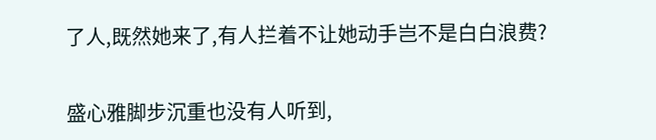了人,既然她来了,有人拦着不让她动手岂不是白白浪费?

盛心雅脚步沉重也没有人听到,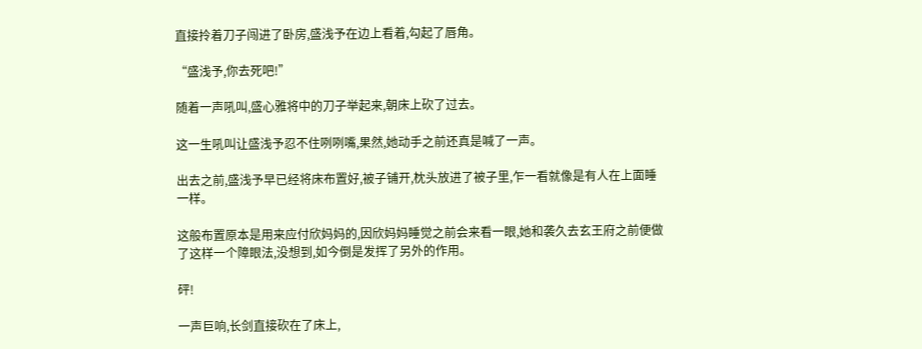直接拎着刀子闯进了卧房,盛浅予在边上看着,勾起了唇角。

“盛浅予,你去死吧!”

随着一声吼叫,盛心雅将中的刀子举起来,朝床上砍了过去。

这一生吼叫让盛浅予忍不住咧咧嘴,果然,她动手之前还真是喊了一声。

出去之前,盛浅予早已经将床布置好,被子铺开,枕头放进了被子里,乍一看就像是有人在上面睡一样。

这般布置原本是用来应付欣妈妈的,因欣妈妈睡觉之前会来看一眼,她和袭久去玄王府之前便做了这样一个障眼法,没想到,如今倒是发挥了另外的作用。

砰!

一声巨响,长剑直接砍在了床上,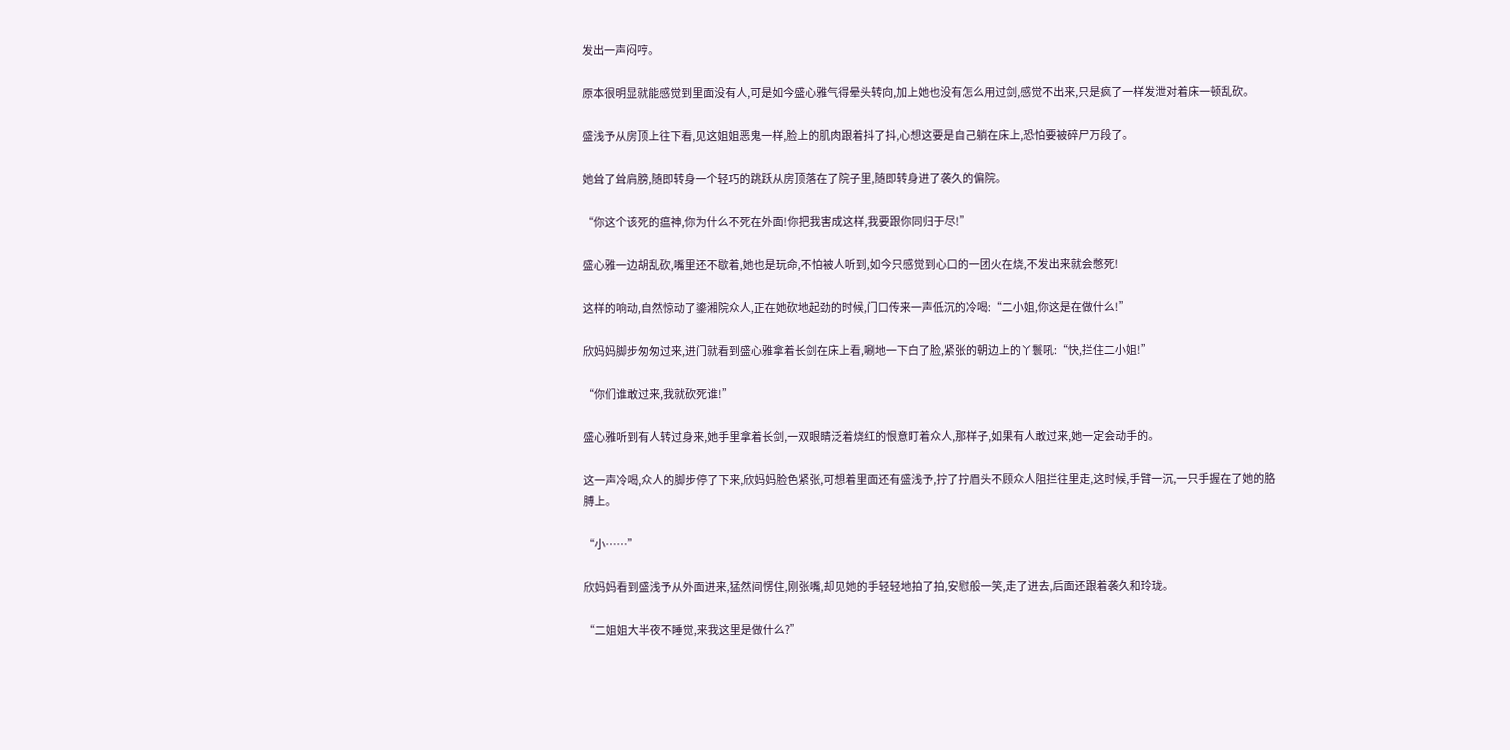发出一声闷哼。

原本很明显就能感觉到里面没有人,可是如今盛心雅气得晕头转向,加上她也没有怎么用过剑,感觉不出来,只是疯了一样发泄对着床一顿乱砍。

盛浅予从房顶上往下看,见这姐姐恶鬼一样,脸上的肌肉跟着抖了抖,心想这要是自己躺在床上,恐怕要被碎尸万段了。

她耸了耸肩膀,随即转身一个轻巧的跳跃从房顶落在了院子里,随即转身进了袭久的偏院。

“你这个该死的瘟神,你为什么不死在外面!你把我害成这样,我要跟你同归于尽!”

盛心雅一边胡乱砍,嘴里还不歇着,她也是玩命,不怕被人听到,如今只感觉到心口的一团火在烧,不发出来就会憋死!

这样的响动,自然惊动了鎏湘院众人,正在她砍地起劲的时候,门口传来一声低沉的冷喝:“二小姐,你这是在做什么!”

欣妈妈脚步匆匆过来,进门就看到盛心雅拿着长剑在床上看,唰地一下白了脸,紧张的朝边上的丫鬟吼:“快,拦住二小姐!”

“你们谁敢过来,我就砍死谁!”

盛心雅听到有人转过身来,她手里拿着长剑,一双眼睛泛着烧红的恨意盯着众人,那样子,如果有人敢过来,她一定会动手的。

这一声冷喝,众人的脚步停了下来,欣妈妈脸色紧张,可想着里面还有盛浅予,拧了拧眉头不顾众人阻拦往里走,这时候,手臂一沉,一只手握在了她的胳膊上。

“小……”

欣妈妈看到盛浅予从外面进来,猛然间愣住,刚张嘴,却见她的手轻轻地拍了拍,安慰般一笑,走了进去,后面还跟着袭久和玲珑。

“二姐姐大半夜不睡觉,来我这里是做什么?”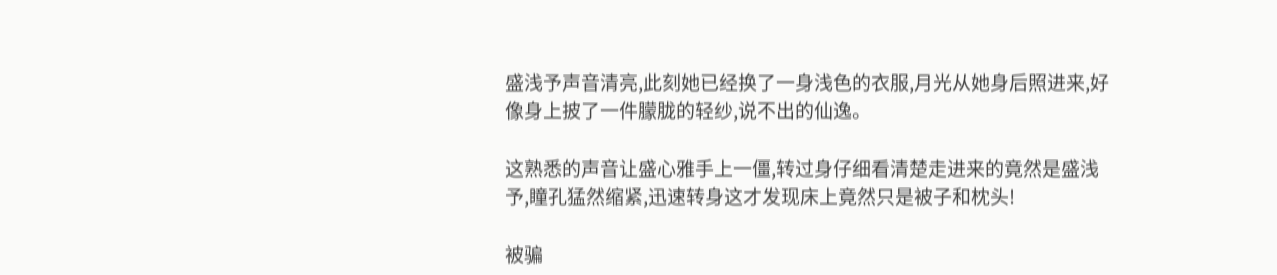盛浅予声音清亮,此刻她已经换了一身浅色的衣服,月光从她身后照进来,好像身上披了一件朦胧的轻纱,说不出的仙逸。

这熟悉的声音让盛心雅手上一僵,转过身仔细看清楚走进来的竟然是盛浅予,瞳孔猛然缩紧,迅速转身这才发现床上竟然只是被子和枕头!

被骗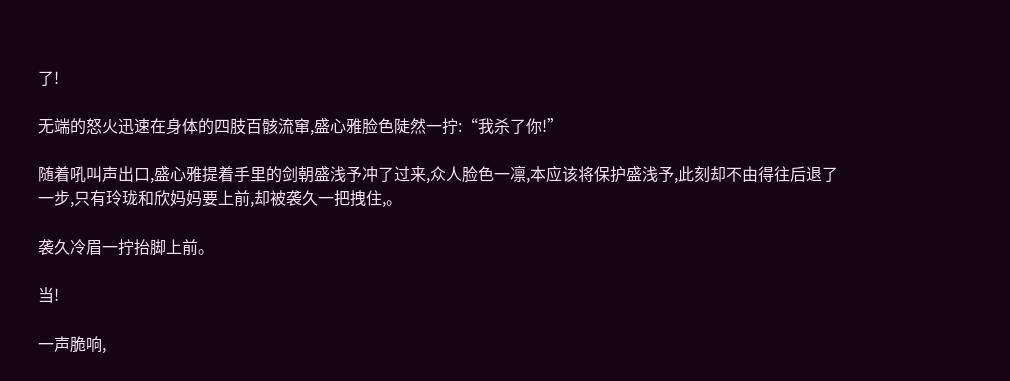了!

无端的怒火迅速在身体的四肢百骸流窜,盛心雅脸色陡然一拧:“我杀了你!”

随着吼叫声出口,盛心雅提着手里的剑朝盛浅予冲了过来,众人脸色一凛,本应该将保护盛浅予,此刻却不由得往后退了一步,只有玲珑和欣妈妈要上前,却被袭久一把拽住,。

袭久冷眉一拧抬脚上前。

当!

一声脆响,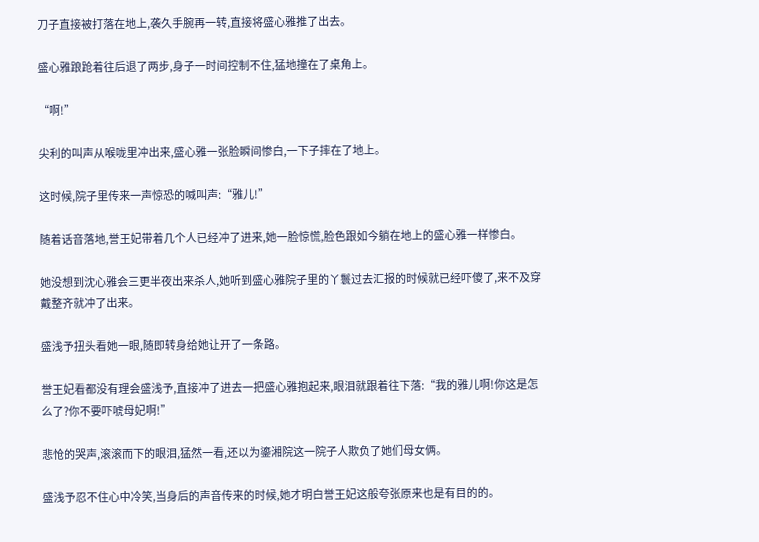刀子直接被打落在地上,袭久手腕再一转,直接将盛心雅推了出去。

盛心雅踉跄着往后退了两步,身子一时间控制不住,猛地撞在了桌角上。

“啊!”

尖利的叫声从喉咙里冲出来,盛心雅一张脸瞬间惨白,一下子摔在了地上。

这时候,院子里传来一声惊恐的喊叫声:“雅儿!”

随着话音落地,誉王妃带着几个人已经冲了进来,她一脸惊慌,脸色跟如今躺在地上的盛心雅一样惨白。

她没想到沈心雅会三更半夜出来杀人,她听到盛心雅院子里的丫鬟过去汇报的时候就已经吓傻了,来不及穿戴整齐就冲了出来。

盛浅予扭头看她一眼,随即转身给她让开了一条路。

誉王妃看都没有理会盛浅予,直接冲了进去一把盛心雅抱起来,眼泪就跟着往下落:“我的雅儿啊!你这是怎么了?你不要吓唬母妃啊!”

悲怆的哭声,滚滚而下的眼泪,猛然一看,还以为鎏湘院这一院子人欺负了她们母女俩。

盛浅予忍不住心中冷笑,当身后的声音传来的时候,她才明白誉王妃这般夸张原来也是有目的的。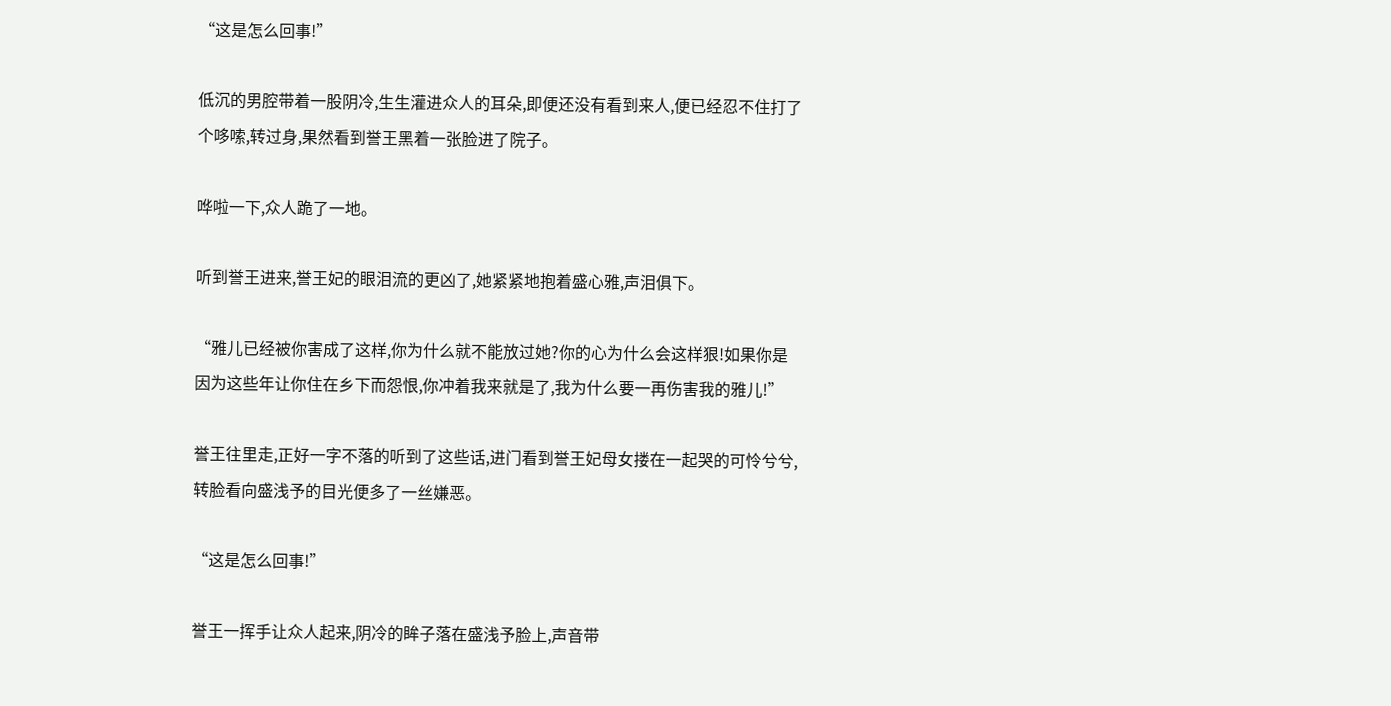“这是怎么回事!”

低沉的男腔带着一股阴冷,生生灌进众人的耳朵,即便还没有看到来人,便已经忍不住打了个哆嗦,转过身,果然看到誉王黑着一张脸进了院子。

哗啦一下,众人跪了一地。

听到誉王进来,誉王妃的眼泪流的更凶了,她紧紧地抱着盛心雅,声泪俱下。

“雅儿已经被你害成了这样,你为什么就不能放过她?你的心为什么会这样狠!如果你是因为这些年让你住在乡下而怨恨,你冲着我来就是了,我为什么要一再伤害我的雅儿!”

誉王往里走,正好一字不落的听到了这些话,进门看到誉王妃母女搂在一起哭的可怜兮兮,转脸看向盛浅予的目光便多了一丝嫌恶。

“这是怎么回事!”

誉王一挥手让众人起来,阴冷的眸子落在盛浅予脸上,声音带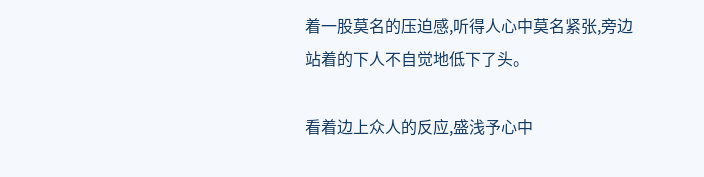着一股莫名的压迫感,听得人心中莫名紧张,旁边站着的下人不自觉地低下了头。

看着边上众人的反应,盛浅予心中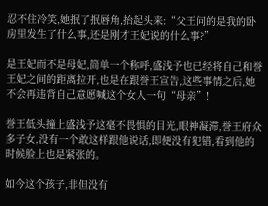忍不住冷笑,她抿了抿唇角,抬起头来:“父王问的是我的卧房里发生了什么事,还是刚才王妃说的什么事?”

是王妃而不是母妃,简单一个称呼,盛浅予也已经将自己和誉王妃之间的距离拉开,也是在跟誉王宣告,这些事情之后,她不会再违背自己意愿喊这个女人一句“母亲”!

誉王低头撞上盛浅予这毫不畏惧的目光,眼神凝滞,誉王府众多子女,没有一个敢这样跟他说话,即便没有犯错,看到他的时候脸上也是紧张的。

如今这个孩子,非但没有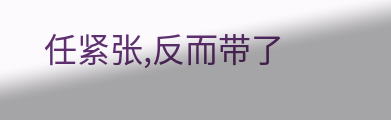任紧张,反而带了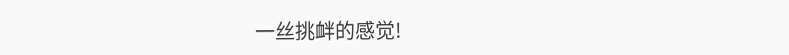一丝挑衅的感觉!